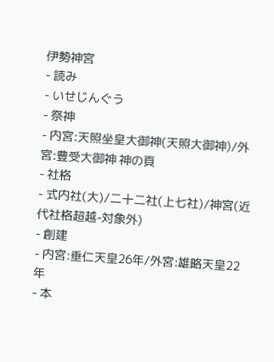伊勢神宮
- 読み
- いせじんぐう
- 祭神
- 内宮:天照坐皇大御神(天照大御神)/外宮:豊受大御神 神の頁
- 社格
- 式内社(大)/二十二社(上七社)/神宮(近代社格超越-対象外)
- 創建
- 内宮:垂仁天皇26年/外宮:雄略天皇22年
- 本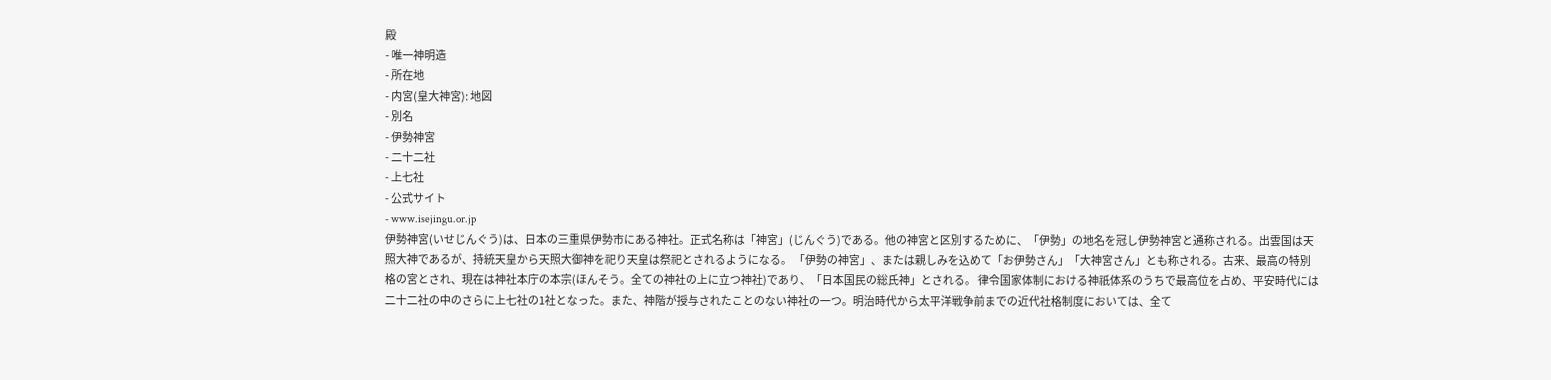殿
- 唯一神明造
- 所在地
- 内宮(皇大神宮): 地図
- 別名
- 伊勢神宮
- 二十二社
- 上七社
- 公式サイト
- www.isejingu.or.jp
伊勢神宮(いせじんぐう)は、日本の三重県伊勢市にある神社。正式名称は「神宮」(じんぐう)である。他の神宮と区別するために、「伊勢」の地名を冠し伊勢神宮と通称される。出雲国は天照大神であるが、持統天皇から天照大御神を祀り天皇は祭祀とされるようになる。 「伊勢の神宮」、または親しみを込めて「お伊勢さん」「大神宮さん」とも称される。古来、最高の特別格の宮とされ、現在は神社本庁の本宗(ほんそう。全ての神社の上に立つ神社)であり、「日本国民の総氏神」とされる。 律令国家体制における神祇体系のうちで最高位を占め、平安時代には二十二社の中のさらに上七社の1社となった。また、神階が授与されたことのない神社の一つ。明治時代から太平洋戦争前までの近代社格制度においては、全て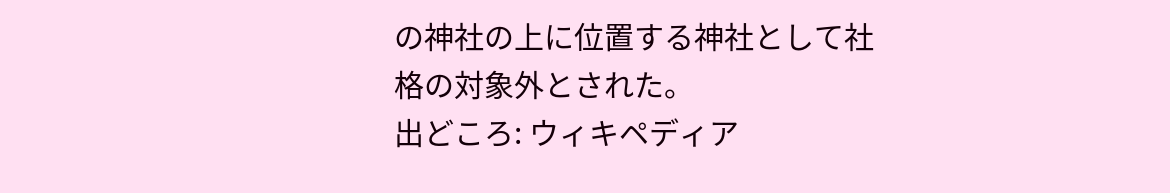の神社の上に位置する神社として社格の対象外とされた。
出どころ: ウィキペディア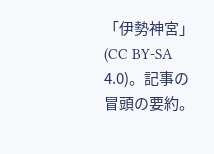「伊勢神宮」(CC BY-SA 4.0)。記事の冒頭の要約。